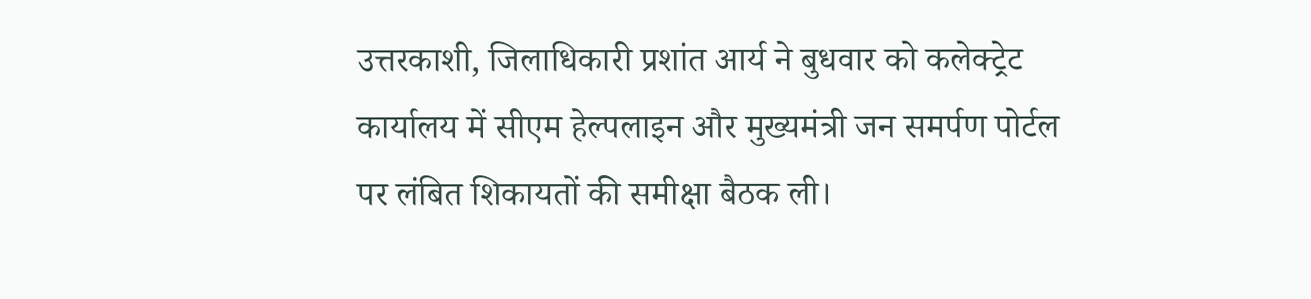उत्तरकाशी, जिलाधिकारी प्रशांत आर्य ने बुधवार को कलेक्ट्रेट कार्यालय में सीएम हेल्पलाइन और मुख्यमंत्री जन समर्पण पोर्टल पर लंबित शिकायतों की समीक्षा बैठक ली।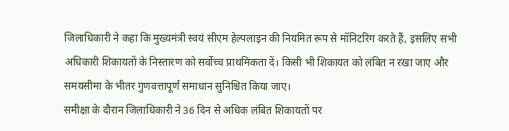जिलाधिकारी ने कहा कि मुख्यमंत्री स्वयं सीएम हेल्पलाइन की नियमित रूप से मॉनिटरिंग करते हैं, इसलिए सभी अधिकारी शिकायतों के निस्तारण को सर्वोच्च प्राथमिकता दें। किसी भी शिकायत को लंबित न रखा जाए और समयसीमा के भीतर गुणवत्तापूर्ण समाधान सुनिश्चित किया जाए।
समीक्षा के दौरान जिलाधिकारी ने 36 दिन से अधिक लंबित शिकायतों पर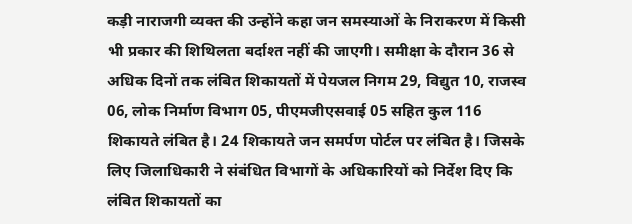कड़ी नाराजगी व्यक्त की उन्होंने कहा जन समस्याओं के निराकरण में किसी भी प्रकार की शिथिलता बर्दाश्त नहीं की जाएगी। समीक्षा के दौरान 36 से अधिक दिनों तक लंबित शिकायतों में पेयजल निगम 29, विद्युत 10, राजस्व 06, लोक निर्माण विभाग 05, पीएमजीएसवाई 05 सहित कुल 116 शिकायते लंबित है। 24 शिकायते जन समर्पण पोर्टल पर लंबित है। जिसके लिए जिलाधिकारी ने संबंधित विभागों के अधिकारियों को निर्देश दिए कि लंबित शिकायतों का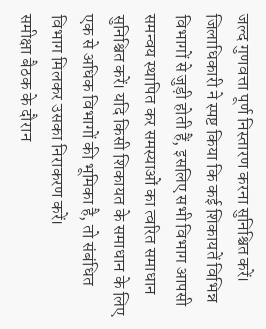जल्द गुणवत्ता पूर्ण निस्तारण करना सुनिश्चित करें। जिलाधिकारी ने स्पष्ट किया कि कई शिकायतें विभिन्न विभागों से जुड़ी होती हैं, इसलिए सभी विभाग आपसी समन्वय स्थापित कर समस्याओं का त्वरित समाधान सुनिश्चित करें। यदि किसी शिकायत के समाधान के लिए एक से अधिक विभागों की भूमिका है, तो संबंधित विभाग मिलकर उसका निराकरण करें।
समीक्षा बैठक के दौरान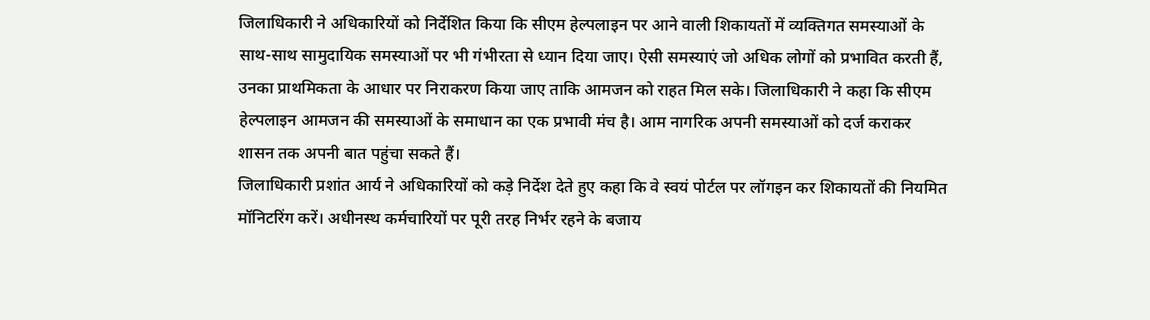जिलाधिकारी ने अधिकारियों को निर्देशित किया कि सीएम हेल्पलाइन पर आने वाली शिकायतों में व्यक्तिगत समस्याओं के साथ-साथ सामुदायिक समस्याओं पर भी गंभीरता से ध्यान दिया जाए। ऐसी समस्याएं जो अधिक लोगों को प्रभावित करती हैं, उनका प्राथमिकता के आधार पर निराकरण किया जाए ताकि आमजन को राहत मिल सके। जिलाधिकारी ने कहा कि सीएम हेल्पलाइन आमजन की समस्याओं के समाधान का एक प्रभावी मंच है। आम नागरिक अपनी समस्याओं को दर्ज कराकर शासन तक अपनी बात पहुंचा सकते हैं।
जिलाधिकारी प्रशांत आर्य ने अधिकारियों को कड़े निर्देश देते हुए कहा कि वे स्वयं पोर्टल पर लॉगइन कर शिकायतों की नियमित मॉनिटरिंग करें। अधीनस्थ कर्मचारियों पर पूरी तरह निर्भर रहने के बजाय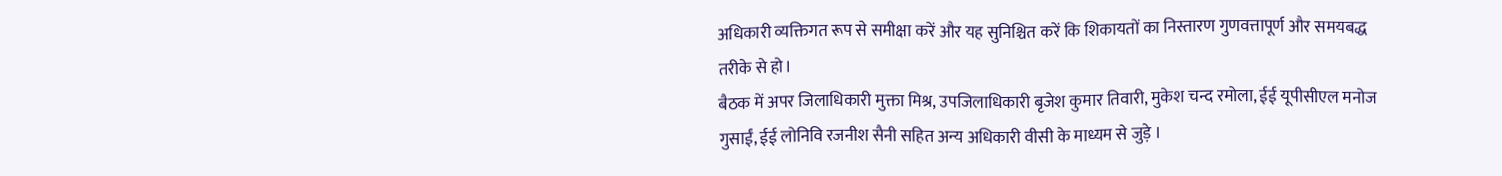अधिकारी व्यक्तिगत रूप से समीक्षा करें और यह सुनिश्चित करें कि शिकायतों का निस्तारण गुणवत्तापूर्ण और समयबद्ध तरीके से हो।
बैठक में अपर जिलाधिकारी मुक्ता मिश्र, उपजिलाधिकारी बृजेश कुमार तिवारी, मुकेश चन्द रमोला, ईई यूपीसीएल मनोज गुसाईं, ईई लोनिवि रजनीश सैनी सहित अन्य अधिकारी वीसी के माध्यम से जुड़े ।